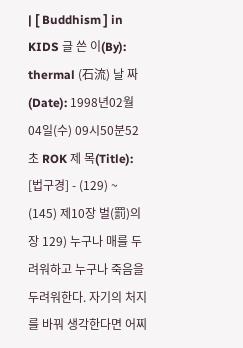| [ Buddhism ] in KIDS 글 쓴 이(By): thermal (石流) 날 짜 (Date): 1998년02월04일(수) 09시50분52초 ROK 제 목(Title): [법구경] - (129) ~ (145) 제10장 벌(罰)의 장 129) 누구나 매를 두려워하고 누구나 죽음을 두려워한다. 자기의 처지를 바꿔 생각한다면 어찌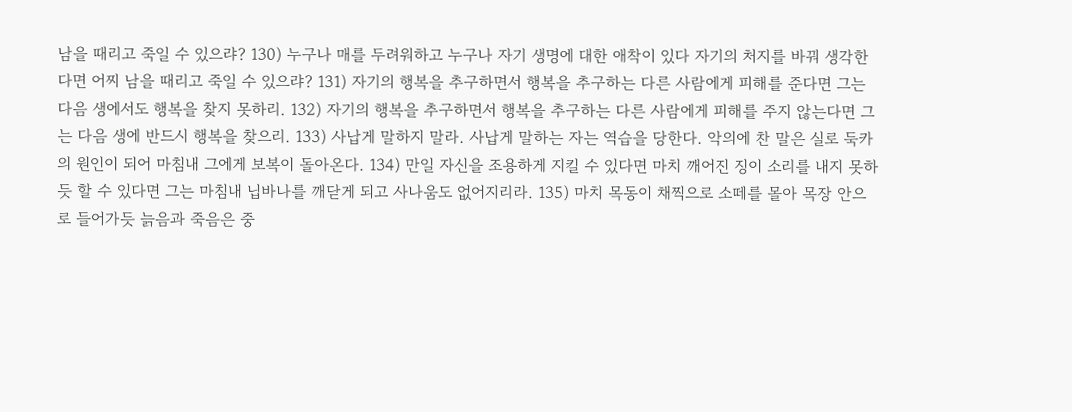남을 때리고 죽일 수 있으랴? 130) 누구나 매를 두려워하고 누구나 자기 생명에 대한 애착이 있다 자기의 처지를 바꿔 생각한다면 어찌 남을 때리고 죽일 수 있으랴? 131) 자기의 행복을 추구하면서 행복을 추구하는 다른 사람에게 피해를 준다면 그는 다음 생에서도 행복을 찾지 못하리. 132) 자기의 행복을 추구하면서 행복을 추구하는 다른 사람에게 피해를 주지 않는다면 그는 다음 생에 반드시 행복을 찾으리. 133) 사납게 말하지 말라. 사납게 말하는 자는 역습을 당한다. 악의에 찬 말은 실로 둑카의 원인이 되어 마침내 그에게 보복이 돌아온다. 134) 만일 자신을 조용하게 지킬 수 있다면 마치 깨어진 징이 소리를 내지 못하듯 할 수 있다면 그는 마침내 닙바나를 깨닫게 되고 사나움도 없어지리라. 135) 마치 목동이 채찍으로 소떼를 몰아 목장 안으로 들어가듯 늙음과 죽음은 중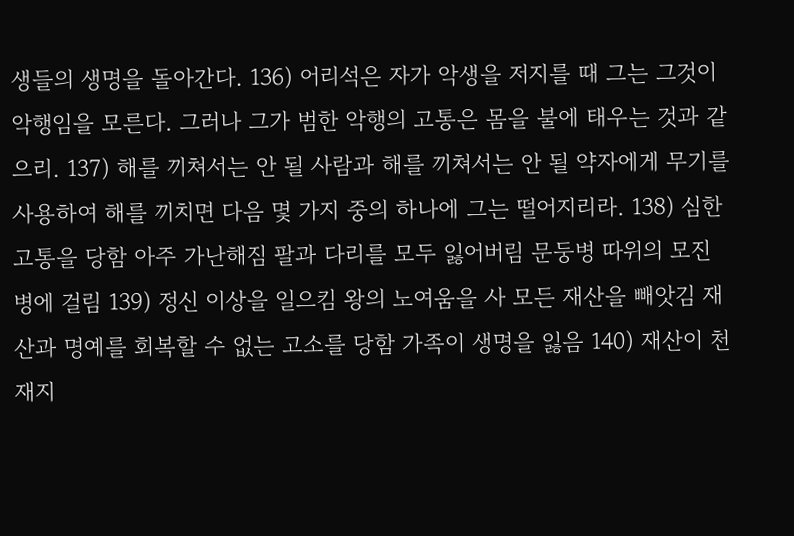생들의 생명을 돌아간다. 136) 어리석은 자가 악생을 저지를 때 그는 그것이 악행임을 모른다. 그러나 그가 범한 악행의 고통은 몸을 불에 태우는 것과 같으리. 137) 해를 끼쳐서는 안 될 사람과 해를 끼쳐서는 안 될 약자에게 무기를 사용하여 해를 끼치면 다음 몇 가지 중의 하나에 그는 떨어지리라. 138) 심한 고통을 당함 아주 가난해짐 팔과 다리를 모두 잃어버림 문둥병 따위의 모진 병에 걸림 139) 정신 이상을 일으킴 왕의 노여움을 사 모든 재산을 빼앗김 재산과 명예를 회복할 수 없는 고소를 당함 가족이 생명을 잃음 140) 재산이 천재지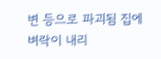변 등으로 파괴됨 집에 벼락이 내리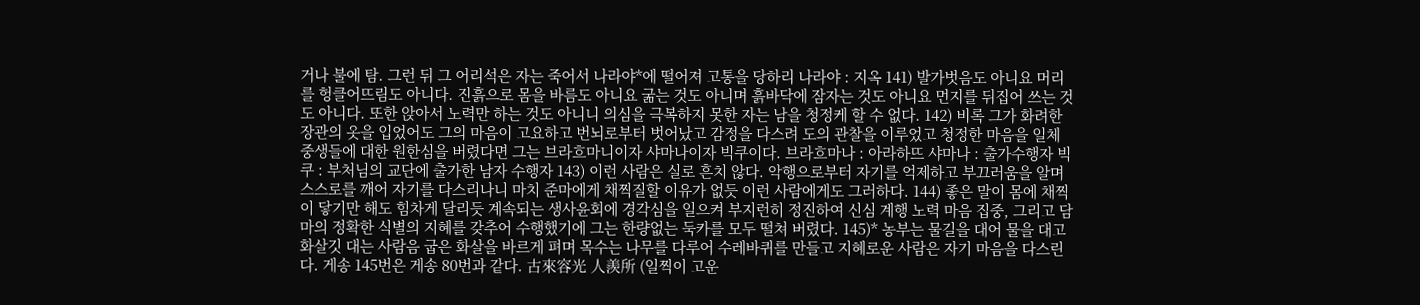거나 불에 탐. 그런 뒤 그 어리석은 자는 죽어서 나라야*에 떨어져 고통을 당하리 나라야 : 지옥 141) 발가벗음도 아니요 머리를 헝클어뜨림도 아니다. 진흙으로 몸을 바름도 아니요 굶는 것도 아니며 흙바닥에 잠자는 것도 아니요 먼지를 뒤집어 쓰는 것도 아니다. 또한 앉아서 노력만 하는 것도 아니니 의심을 극복하지 못한 자는 남을 청정케 할 수 없다. 142) 비록 그가 화려한 장관의 옷을 입었어도 그의 마음이 고요하고 번뇌로부터 벗어났고 감정을 다스려 도의 관찰을 이루었고 청정한 마음을 일체 중생들에 대한 원한심을 버렸다면 그는 브라흐마니이자 샤마나이자 빅쿠이다. 브라흐마나 : 아라하뜨 샤마나 : 출가수행자 빅쿠 : 부처님의 교단에 출가한 남자 수행자 143) 이런 사람은 실로 흔치 않다. 악행으로부터 자기를 억제하고 부끄러움을 알며 스스로를 깨어 자기를 다스리나니 마치 준마에게 채찍질할 이유가 없듯 이런 사람에게도 그러하다. 144) 좋은 말이 몸에 채찍이 닿기만 해도 힘차게 달리듯 계속되는 생사윤회에 경각심을 일으켜 부지런히 정진하여 신심 계행 노력 마음 집중, 그리고 담마의 정확한 식별의 지혜를 갖추어 수행했기에 그는 한량없는 둑카를 모두 떨쳐 버렸다. 145)* 농부는 물길을 대어 물을 대고 화살깃 대는 사람음 굽은 화살을 바르게 펴며 목수는 나무를 다루어 수레바퀴를 만들고 지혜로운 사람은 자기 마음을 다스린다. 게송 145번은 게송 80번과 같다. 古來容光 人羨所 (일찍이 고운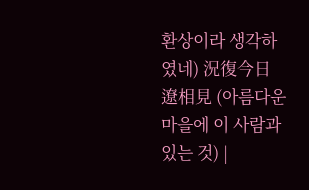환상이라 생각하였네) 況復今日 遼相見 (아름다운 마을에 이 사람과 있는 것) |